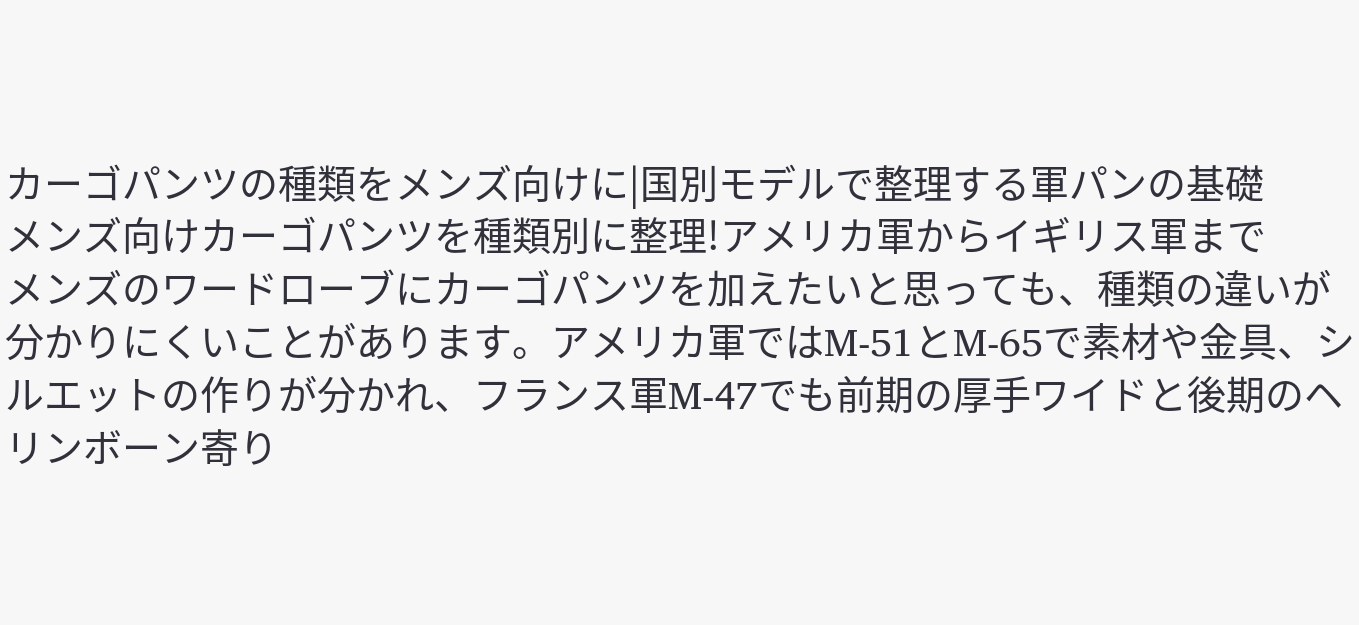カーゴパンツの種類をメンズ向けに|国別モデルで整理する軍パンの基礎
メンズ向けカーゴパンツを種類別に整理!アメリカ軍からイギリス軍まで
メンズのワードローブにカーゴパンツを加えたいと思っても、種類の違いが分かりにくいことがあります。アメリカ軍ではM-51とM-65で素材や金具、シルエットの作りが分かれ、フランス軍M-47でも前期の厚手ワイドと後期のヘリンボーン寄り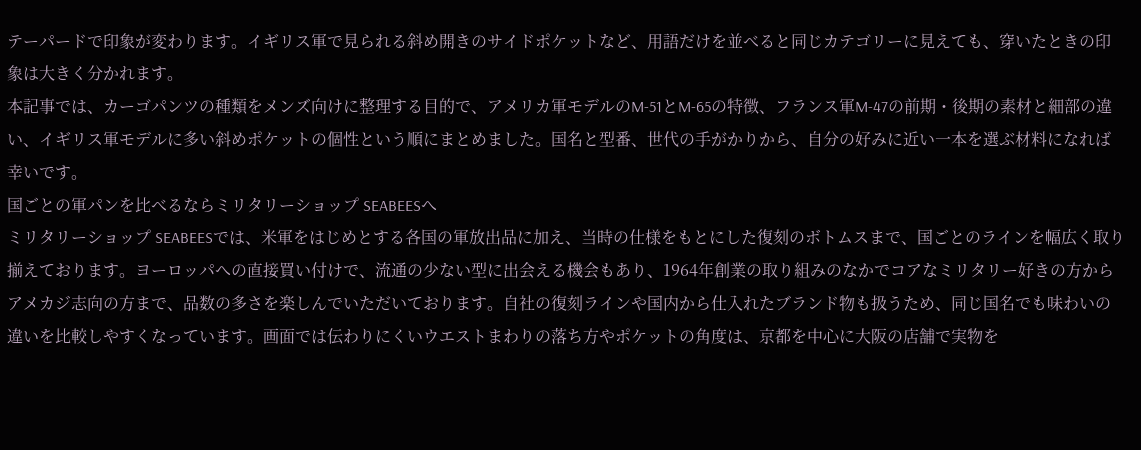テーパードで印象が変わります。イギリス軍で見られる斜め開きのサイドポケットなど、用語だけを並べると同じカテゴリーに見えても、穿いたときの印象は大きく分かれます。
本記事では、カーゴパンツの種類をメンズ向けに整理する目的で、アメリカ軍モデルのM-51とM-65の特徴、フランス軍M-47の前期・後期の素材と細部の違い、イギリス軍モデルに多い斜めポケットの個性という順にまとめました。国名と型番、世代の手がかりから、自分の好みに近い一本を選ぶ材料になれば幸いです。
国ごとの軍パンを比べるならミリタリーショップ SEABEESへ
ミリタリーショップ SEABEESでは、米軍をはじめとする各国の軍放出品に加え、当時の仕様をもとにした復刻のボトムスまで、国ごとのラインを幅広く取り揃えております。ヨーロッパへの直接買い付けで、流通の少ない型に出会える機会もあり、1964年創業の取り組みのなかでコアなミリタリー好きの方からアメカジ志向の方まで、品数の多さを楽しんでいただいております。自社の復刻ラインや国内から仕入れたブランド物も扱うため、同じ国名でも味わいの違いを比較しやすくなっています。画面では伝わりにくいウエストまわりの落ち方やポケットの角度は、京都を中心に大阪の店舗で実物を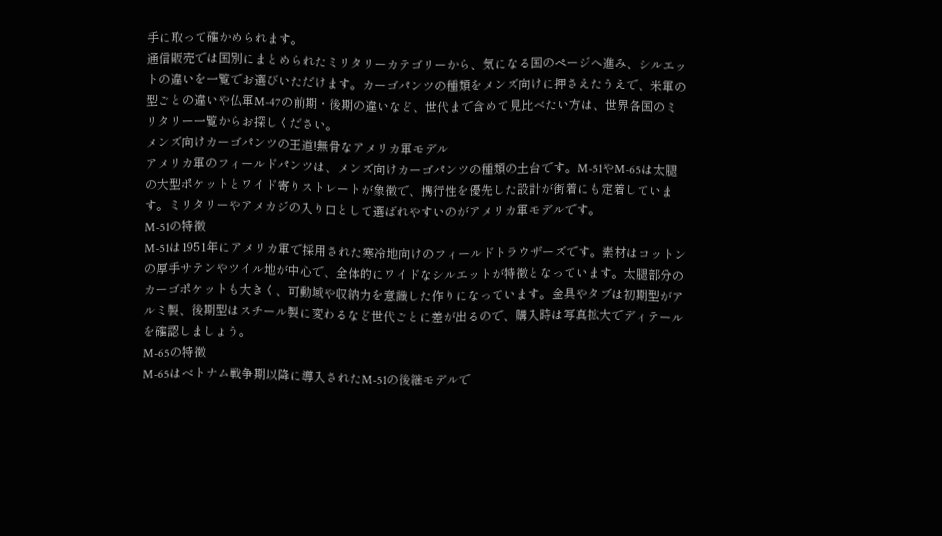手に取って確かめられます。
通信販売では国別にまとめられたミリタリーカテゴリーから、気になる国のページへ進み、シルエットの違いを一覧でお選びいただけます。カーゴパンツの種類をメンズ向けに押さえたうえで、米軍の型ごとの違いや仏軍M-47の前期・後期の違いなど、世代まで含めて見比べたい方は、世界各国のミリタリー一覧からお探しください。
メンズ向けカーゴパンツの王道!無骨なアメリカ軍モデル
アメリカ軍のフィールドパンツは、メンズ向けカーゴパンツの種類の土台です。M-51やM-65は太腿の大型ポケットとワイド寄りストレートが象徴で、携行性を優先した設計が街着にも定着しています。ミリタリーやアメカジの入り口として選ばれやすいのがアメリカ軍モデルです。
M-51の特徴
M-51は1951年にアメリカ軍で採用された寒冷地向けのフィールドトラウザーズです。素材はコットンの厚手サテンやツイル地が中心で、全体的にワイドなシルエットが特徴となっています。太腿部分のカーゴポケットも大きく、可動域や収納力を意識した作りになっています。金具やタブは初期型がアルミ製、後期型はスチール製に変わるなど世代ごとに差が出るので、購入時は写真拡大でディテールを確認しましょう。
M-65の特徴
M-65はベトナム戦争期以降に導入されたM-51の後継モデルで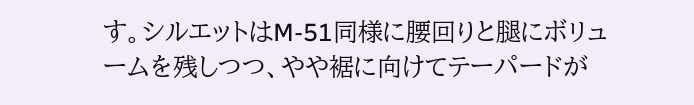す。シルエットはM-51同様に腰回りと腿にボリュームを残しつつ、やや裾に向けてテーパードが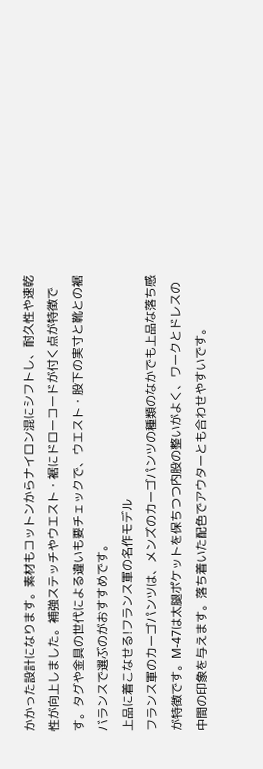かかった設計になります。素材もコットンからナイロン混にシフトし、耐久性や速乾性が向上しました。補強ステッチやウエスト・裾にドローコードが付く点が特徴です。タグや金具の世代による違いも要チェックで、ウエスト・股下の実寸と靴との裾バランスで選ぶのがおすすめです。
上品に着こなせる!フランス軍の名作モデル
フランス軍のカーゴパンツは、メンズのカーゴパンツの種類のなかでも上品な落ち感が特徴です。M-47は太腿ポケットを保ちつつ内股の整いがよく、ワークとドレスの中間の印象を与えます。落ち着いた配色でアウターとも合わせやすいです。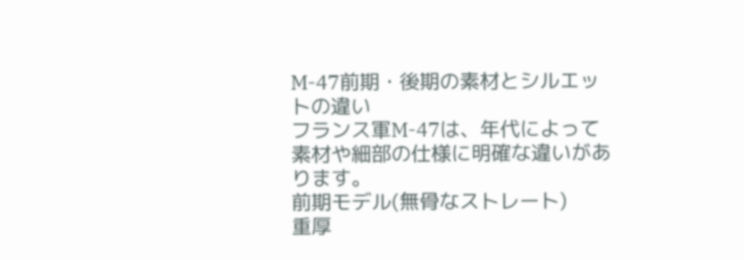M-47前期・後期の素材とシルエットの違い
フランス軍M-47は、年代によって素材や細部の仕様に明確な違いがあります。
前期モデル(無骨なストレート)
重厚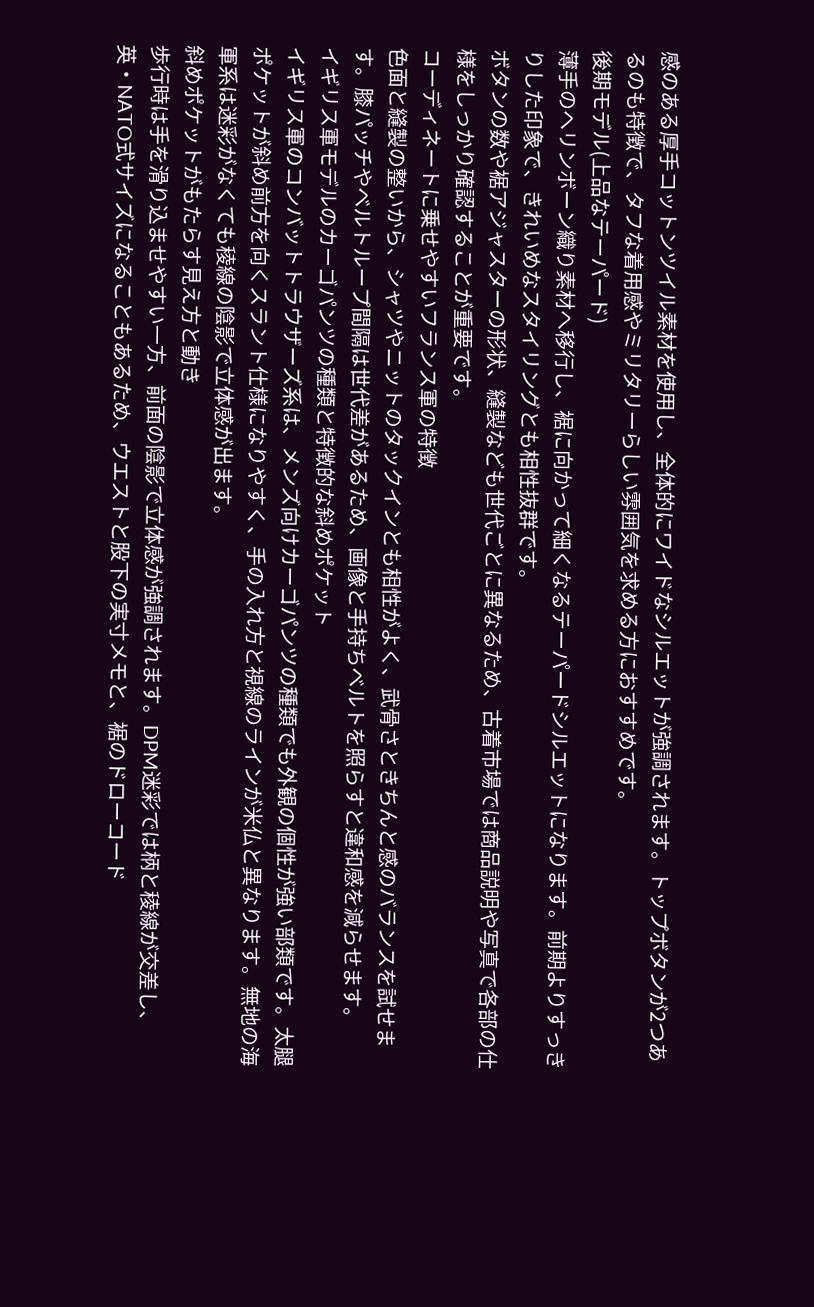感のある厚手コットンツイル素材を使用し、全体的にワイドなシルエットが強調されます。トップボタンが2つあるのも特徴で、タフな着用感やミリタリーらしい雰囲気を求める方におすすめです。
後期モデル(上品なテーパード)
薄手のヘリンボーン織り素材へ移行し、裾に向かって細くなるテーパードシルエットになります。前期よりすっきりした印象で、きれいめなスタイリングとも相性抜群です。
ボタンの数や裾アジャスターの形状、縫製なども世代ごとに異なるため、古着市場では商品説明や写真で各部の仕様をしっかり確認することが重要です。
コーディネートに乗せやすいフランス軍の特徴
色面と縫製の整いから、シャツやニットのタックインとも相性がよく、武骨さときちんと感のバランスを試せます。膝パッチやベルトループ間隔は世代差があるため、画像と手持ちベルトを照らすと違和感を減らせます。
イギリス軍モデルのカーゴパンツの種類と特徴的な斜めポケット
イギリス軍のコンバットトラウザーズ系は、メンズ向けカーゴパンツの種類でも外観の個性が強い部類です。太腿ポケットが斜め前方を向くスラント仕様になりやすく、手の入れ方と視線のラインが米仏と異なります。無地の海軍系は迷彩がなくても稜線の陰影で立体感が出ます。
斜めポケットがもたらす見え方と動き
歩行時は手を滑り込ませやすい一方、前面の陰影で立体感が強調されます。DPM迷彩では柄と稜線が交差し、英・NATO式サイズになることもあるため、ウエストと股下の実寸メモと、裾のドローコード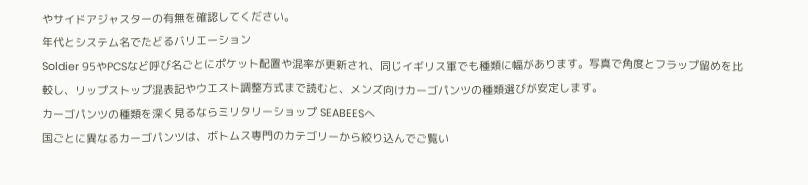やサイドアジャスターの有無を確認してください。
年代とシステム名でたどるバリエーション
Soldier 95やPCSなど呼び名ごとにポケット配置や混率が更新され、同じイギリス軍でも種類に幅があります。写真で角度とフラップ留めを比較し、リップストップ混表記やウエスト調整方式まで読むと、メンズ向けカーゴパンツの種類選びが安定します。
カーゴパンツの種類を深く見るならミリタリーショップ SEABEESへ
国ごとに異なるカーゴパンツは、ボトムス専門のカテゴリーから絞り込んでご覧い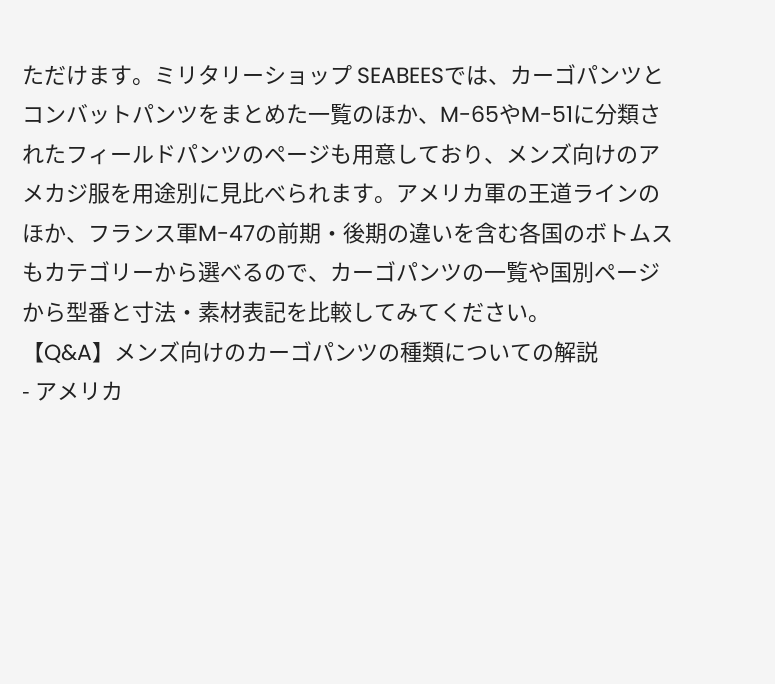ただけます。ミリタリーショップ SEABEESでは、カーゴパンツとコンバットパンツをまとめた一覧のほか、M-65やM-51に分類されたフィールドパンツのページも用意しており、メンズ向けのアメカジ服を用途別に見比べられます。アメリカ軍の王道ラインのほか、フランス軍M-47の前期・後期の違いを含む各国のボトムスもカテゴリーから選べるので、カーゴパンツの一覧や国別ページから型番と寸法・素材表記を比較してみてください。
【Q&A】メンズ向けのカーゴパンツの種類についての解説
- アメリカ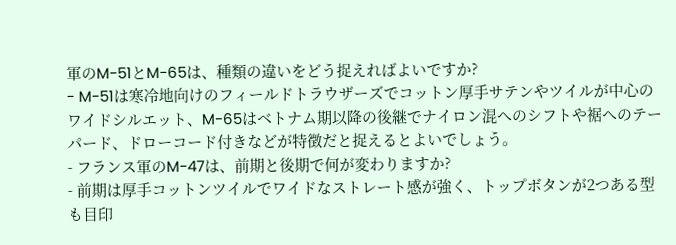軍のM-51とM-65は、種類の違いをどう捉えればよいですか?
- M-51は寒冷地向けのフィールドトラウザーズでコットン厚手サテンやツイルが中心のワイドシルエット、M-65はベトナム期以降の後継でナイロン混へのシフトや裾へのテーパード、ドローコード付きなどが特徴だと捉えるとよいでしょう。
- フランス軍のM-47は、前期と後期で何が変わりますか?
- 前期は厚手コットンツイルでワイドなストレート感が強く、トップボタンが2つある型も目印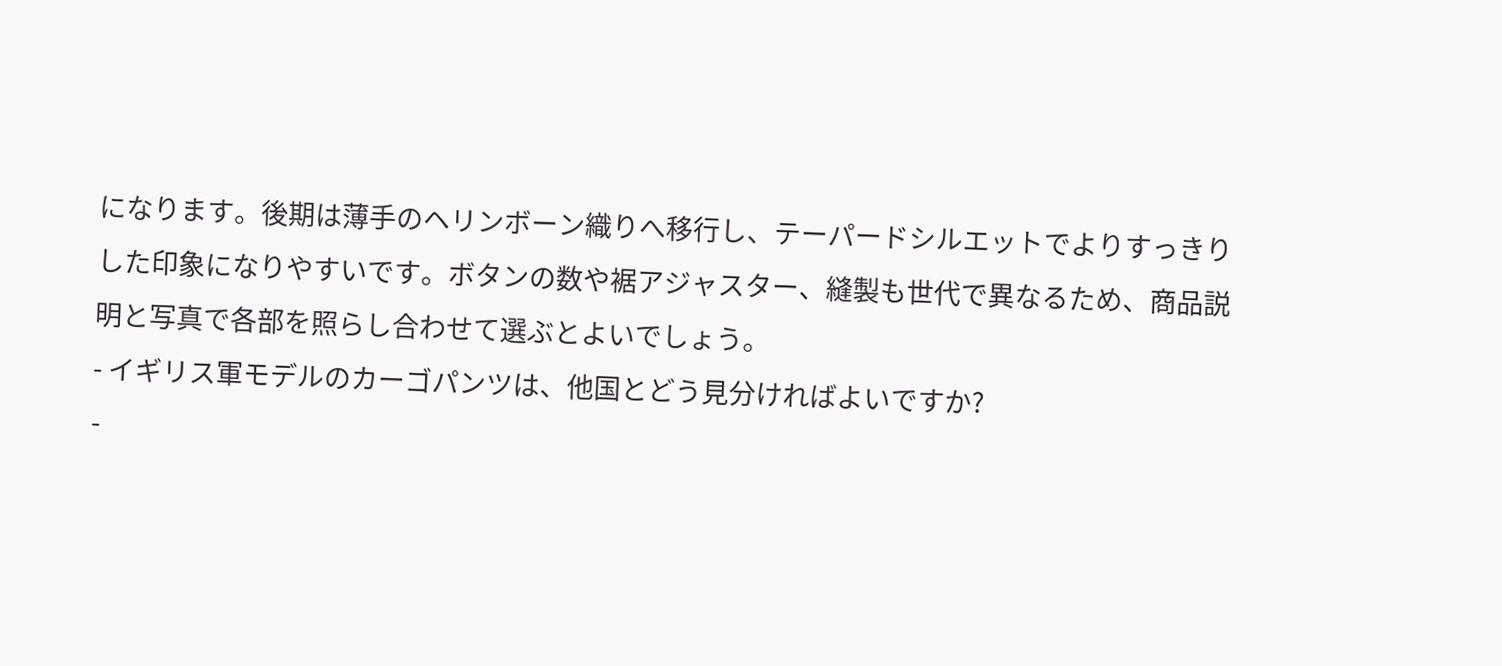になります。後期は薄手のヘリンボーン織りへ移行し、テーパードシルエットでよりすっきりした印象になりやすいです。ボタンの数や裾アジャスター、縫製も世代で異なるため、商品説明と写真で各部を照らし合わせて選ぶとよいでしょう。
- イギリス軍モデルのカーゴパンツは、他国とどう見分ければよいですか?
-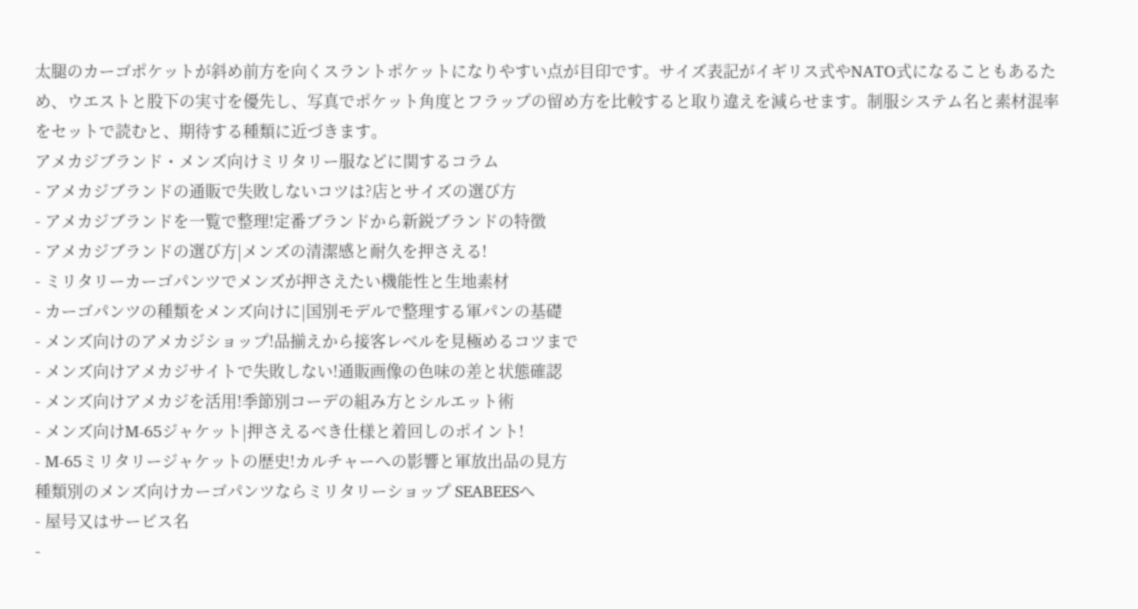太腿のカーゴポケットが斜め前方を向くスラントポケットになりやすい点が目印です。サイズ表記がイギリス式やNATO式になることもあるため、ウエストと股下の実寸を優先し、写真でポケット角度とフラップの留め方を比較すると取り違えを減らせます。制服システム名と素材混率をセットで読むと、期待する種類に近づきます。
アメカジブランド・メンズ向けミリタリー服などに関するコラム
- アメカジブランドの通販で失敗しないコツは?店とサイズの選び方
- アメカジブランドを一覧で整理!定番ブランドから新鋭ブランドの特徴
- アメカジブランドの選び方|メンズの清潔感と耐久を押さえる!
- ミリタリーカーゴパンツでメンズが押さえたい機能性と生地素材
- カーゴパンツの種類をメンズ向けに|国別モデルで整理する軍パンの基礎
- メンズ向けのアメカジショップ!品揃えから接客レベルを見極めるコツまで
- メンズ向けアメカジサイトで失敗しない!通販画像の色味の差と状態確認
- メンズ向けアメカジを活用!季節別コーデの組み方とシルエット術
- メンズ向けM-65ジャケット|押さえるべき仕様と着回しのポイント!
- M-65ミリタリージャケットの歴史!カルチャーへの影響と軍放出品の見方
種類別のメンズ向けカーゴパンツならミリタリーショップ SEABEESへ
- 屋号又はサービス名
-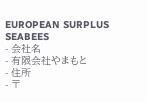EUROPEAN SURPLUS SEABEES
- 会社名
- 有限会社やまもと
- 住所
- 〒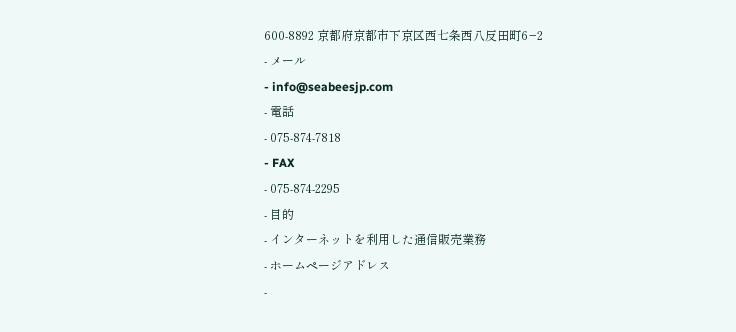600-8892 京都府京都市下京区西七条西八反田町6−2
- メール
- info@seabeesjp.com
- 電話
- 075-874-7818
- FAX
- 075-874-2295
- 目的
- インターネットを利用した通信販売業務
- ホームページアドレス
-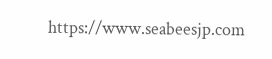https://www.seabeesjp.com